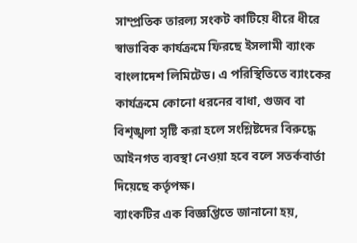সাম্প্রতিক তারল্য সংকট কাটিয়ে ধীরে ধীরে স্বাভাবিক কার্যক্রমে ফিরছে ইসলামী ব্যাংক বাংলাদেশ লিমিটেড। এ পরিস্থিতিতে ব্যাংকের কার্যক্রমে কোনো ধরনের বাধা, গুজব বা বিশৃঙ্খলা সৃষ্টি করা হলে সংশ্লিষ্টদের বিরুদ্ধে আইনগত ব্যবস্থা নেওয়া হবে বলে সতর্কবার্তা দিয়েছে কর্তৃপক্ষ।
ব্যাংকটির এক বিজ্ঞপ্তিতে জানানো হয়,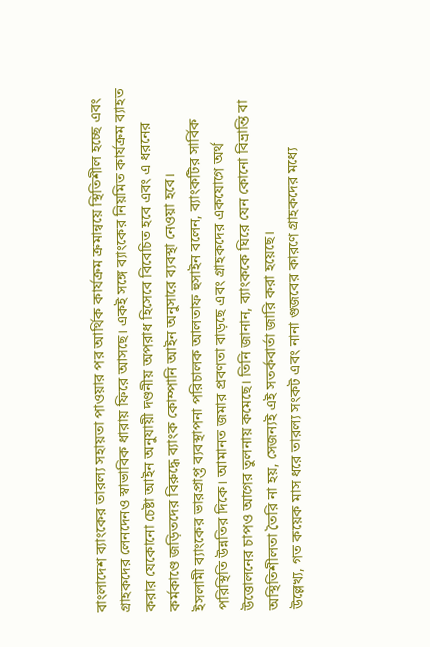বাংলাদেশ ব্যাংকের তারল্য সহায়তা পাওয়ার পর আর্থিক কার্যক্রম ক্রমান্বয়ে স্থিতিশীল হচ্ছে এবং গ্রাহকদের লেনদেনও স্বাভাবিক ধারায় ফিরে আসছে। একই সঙ্গে ব্যাংকের নিয়মিত কার্যক্রম ব্যাহত করার যেকোনো চেষ্টা আইন অনুযায়ী দণ্ডনীয় অপরাধ হিসেবে বিবেচিত হবে এবং এ ধরনের কর্মকাণ্ডে জড়িতদের বিরুদ্ধে ব্যাংক কোম্পানি আইন অনুসারে ব্যবস্থা নেওয়া হবে।
ইসলামী ব্যাংকের ভারপ্রাপ্ত ব্যবস্থাপনা পরিচালক আলতাফ হুসাইন বলেন, ব্যাংকটির সার্বিক পরিস্থিতি উন্নতির দিকে। আমানত জমার প্রবণতা বাড়ছে এবং গ্রাহকদের একযোগে অর্থ উত্তোলনের চাপও আগের তুলনায় কমেছে। তিনি জানান, ব্যাংককে ঘিরে যেন কোনো বিভ্রান্তি বা অস্থিতিশীলতা তৈরি না হয়, সেজন্যই এই সতর্কবার্তা জারি করা হয়েছে।
উল্লেখ্য, গত কয়েক মাস ধরে তারল্য সংকট এবং নানা গুজবের কারণে গ্রাহকদের মধ্যে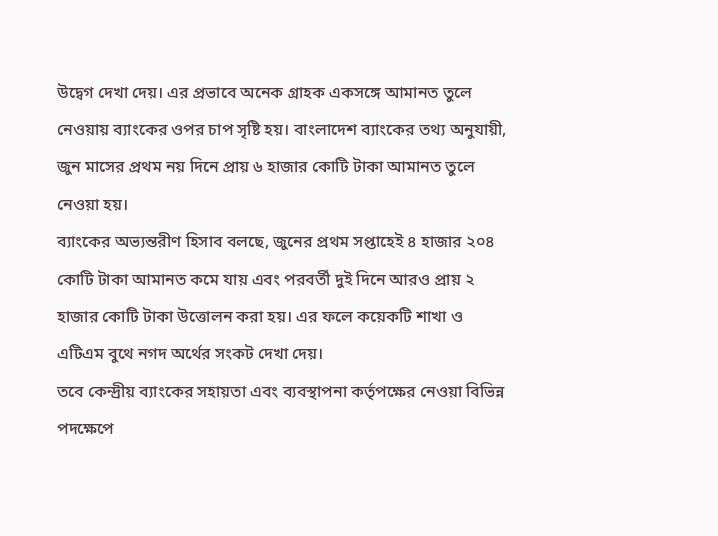উদ্বেগ দেখা দেয়। এর প্রভাবে অনেক গ্রাহক একসঙ্গে আমানত তুলে নেওয়ায় ব্যাংকের ওপর চাপ সৃষ্টি হয়। বাংলাদেশ ব্যাংকের তথ্য অনুযায়ী, জুন মাসের প্রথম নয় দিনে প্রায় ৬ হাজার কোটি টাকা আমানত তুলে নেওয়া হয়।
ব্যাংকের অভ্যন্তরীণ হিসাব বলছে, জুনের প্রথম সপ্তাহেই ৪ হাজার ২০৪ কোটি টাকা আমানত কমে যায় এবং পরবর্তী দুই দিনে আরও প্রায় ২ হাজার কোটি টাকা উত্তোলন করা হয়। এর ফলে কয়েকটি শাখা ও এটিএম বুথে নগদ অর্থের সংকট দেখা দেয়।
তবে কেন্দ্রীয় ব্যাংকের সহায়তা এবং ব্যবস্থাপনা কর্তৃপক্ষের নেওয়া বিভিন্ন পদক্ষেপে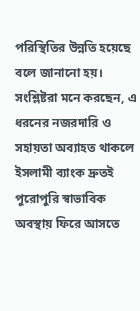পরিস্থিতির উন্নতি হয়েছে বলে জানানো হয়। সংশ্লিষ্টরা মনে করছেন, এ ধরনের নজরদারি ও সহায়তা অব্যাহত থাকলে ইসলামী ব্যাংক দ্রুতই পুরোপুরি স্বাভাবিক অবস্থায় ফিরে আসতে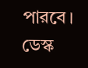পারবে।
ডেস্ক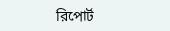রিপোর্ট